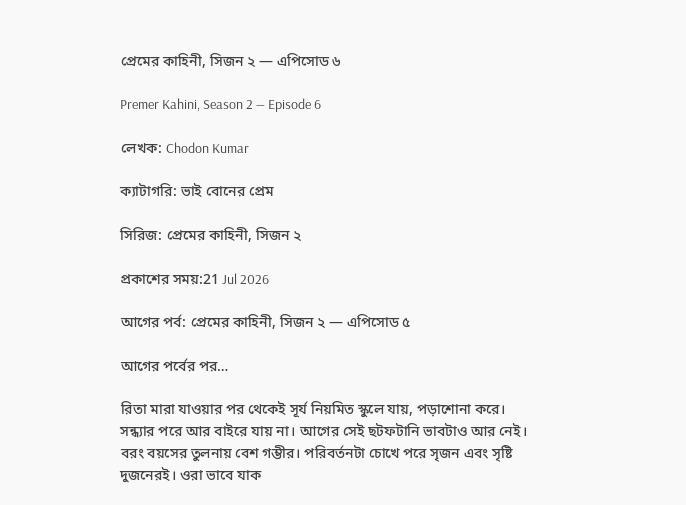প্রেমের কাহিনী, সিজন ২ — এপিসোড ৬

Premer Kahini, Season 2 — Episode 6

লেখক: Chodon Kumar

ক্যাটাগরি: ভাই বোনের প্রেম

সিরিজ: প্রেমের কাহিনী, সিজন ২

প্রকাশের সময়:21 Jul 2026

আগের পর্ব: প্রেমের কাহিনী, সিজন ২ — এপিসোড ৫

আগের‌ পর্বের পর…

রিতা মারা যাওয়ার পর থেকেই সূর্য নিয়মিত স্কুলে যায়, পড়াশোনা করে। সন্ধ্যার পরে আর বাইরে যায় না। আগের সেই ছটফটানি ভাবটাও আর নেই। বরং বয়সের তুলনায় বেশ গম্ভীর। পরিবর্তনটা চোখে পরে সৃজন এবং সৃষ্টি দুজনের‌ই। ওরা ভাবে যাক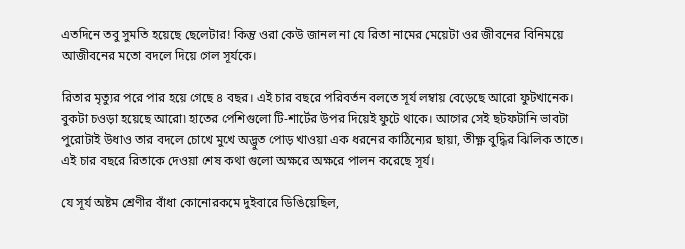এতদিনে তবু সুমতি হয়েছে ছেলেটার! কিন্তু ওরা কেউ জানল না যে রিতা নামের মেয়েটা ওর জীবনের বিনিময়ে আজীবনের মতো বদলে দিয়ে গেল সূর্যকে।

রিতার মৃত্যুর পরে পার হয়ে গেছে ৪ বছর। এই চার বছরে পরিবর্তন বলতে সূর্য লম্বায় বেড়েছে আরো ফুটখানেক। বুকটা চওড়া হয়েছে আরো৷ হাতের পেশিগুলো টি-শার্টের উপর দিয়েই ফুটে থাকে। আগের সেই ছটফটানি ভাবটা পুরোটাই উধাও তার বদলে চোখে মুখে অদ্ভুত পোড় খাওয়া এক ধরনের কাঠিন্যের ছায়া, তীক্ষ্ণ বুদ্ধির ঝিলিক তাতে। এই চার বছরে রিতাকে দেওয়া শেষ কথা গুলো অক্ষরে অক্ষরে পালন করেছে সূর্য।

যে সূর্য অষ্টম শ্রেণীর বাঁধা কোনোরকমে দুইবারে ডিঙিয়েছিল,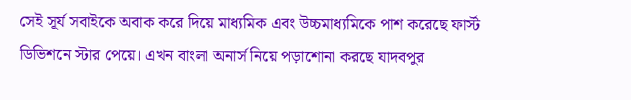সেই সূর্য সবাইকে অবাক করে দিয়ে মাধ্যমিক এবং উচ্চমাধ্যমিকে পাশ করেছে ফার্স্ট ডিভিশনে স্টার পেয়ে। এখন বাংলা অনার্স নিয়ে পড়াশোনা করছে যাদবপুর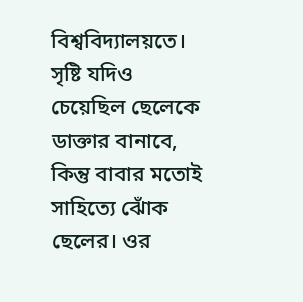বিশ্ববিদ্যালয়তে। সৃষ্টি যদিও চেয়েছিল ছেলেকে ডাক্তার বানাবে, কিন্তু বাবার মতোই সাহিত্যে ঝোঁক ছেলের। ওর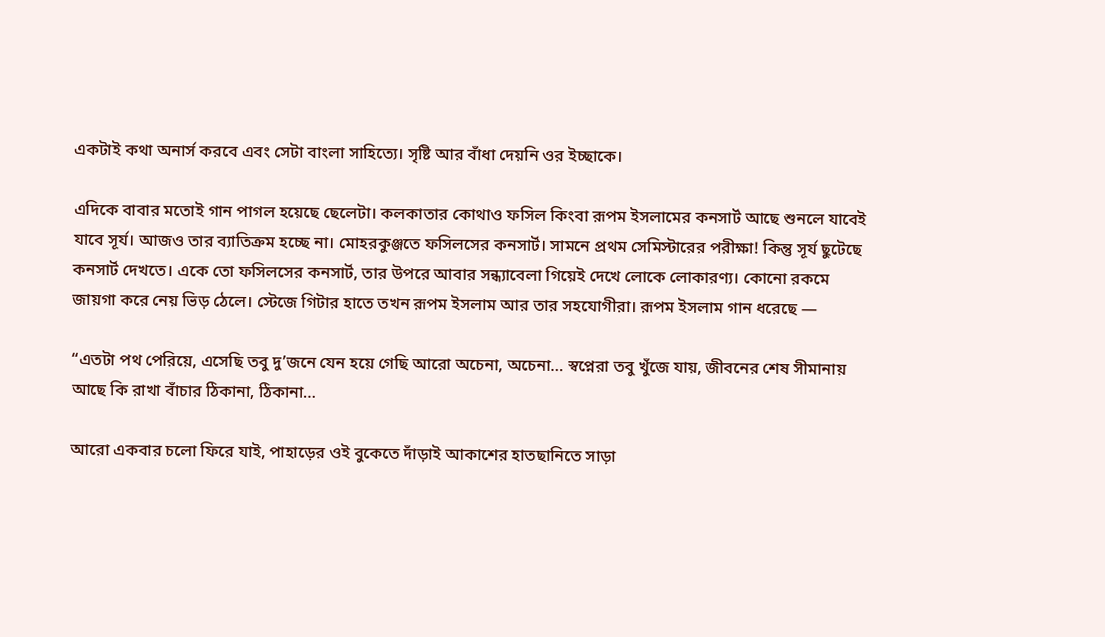একটাই কথা অনার্স করবে এবং সেটা বাংলা সাহিত্যে। সৃষ্টি আর বাঁধা দেয়নি ওর ইচ্ছাকে।

এদিকে বাবার মতোই গান পাগল হয়েছে ছেলেটা। কলকাতার কোথাও ফসিল কিংবা রূপম ইসলামের কনসার্ট আছে শুনলে যাবেই যাবে সূর্য। আজ‌ও তার ব্যাতিক্রম হচ্ছে না। মোহরকুঞ্জতে ফসিলসের কনসার্ট। সামনে প্রথম সেমিস্টারের পরীক্ষা! কিন্তু সূর্য ছুটেছে কনসার্ট দেখতে। একে তো ফসিলসের কনসার্ট, তার উপরে আবার সন্ধ্যাবেলা গিয়েই দেখে লোকে লোকারণ্য। কোনো রকমে জায়গা করে নেয় ভিড় ঠেলে। স্টেজে গিটার হাতে তখন রূপম ইসলাম আর তার সহযোগীরা। রূপম ইসলাম গান ধরেছে —

“এতটা পথ পেরিয়ে, এসেছি তবু দু’জনে যেন হয়ে গেছি আরো অচেনা, অচেনা… স্বপ্নেরা তবু খুঁজে যায়, জীবনের শেষ সীমানায় আছে কি রাখা বাঁচার ঠিকানা, ঠিকানা…

আরো একবার চলো ফিরে যাই, পাহাড়ের ওই বুকেতে দাঁড়াই আকাশের হাতছানিতে সাড়া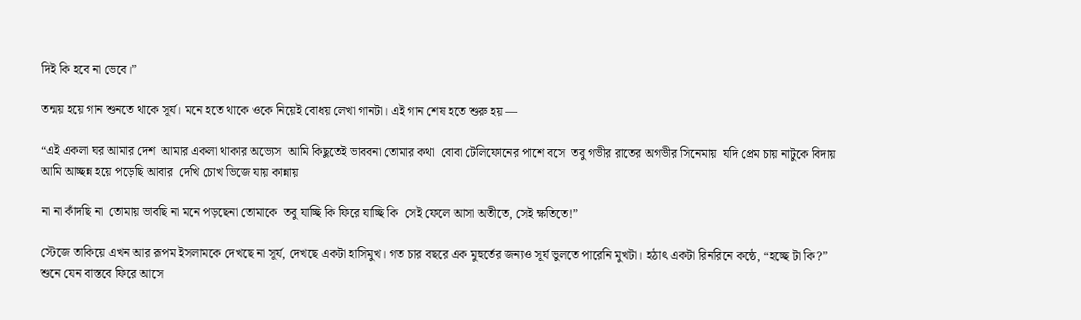দিই কি হবে না ভেবে।”

তন্ময় হয়ে গান শুনতে থাকে সূর্য। মনে হতে থাকে ওকে নিয়েই বোধয় লেখা গানটা। এই গান শেষ হতে শুরু হয় —

“এই একলা ঘর আমার দেশ  আমার একলা থাকার অভ্যেস  আমি কিছুতেই ভাববনা তোমার কথা  বোবা টেলিফোনের পাশে বসে  তবু গভীর রাতের অগভীর সিনেমায়  যদি প্রেম চায় নাটুকে বিদায়  আমি আচ্ছন্ন হয়ে পড়েছি আবার  দেখি চোখ ভিজে যায় কান্নায়

না না কাঁদছি না  তোমায় ভাবছি না মনে পড়ছেনা তোমাকে  তবু যাচ্ছি কি ফিরে যাচ্ছি কি  সেই ফেলে আসা অতীতে, সেই ক্ষতিতে!”

স্টেজে তাকিয়ে এখন আর রূপম ইসলামকে দেখছে না সূর্য, দেখছে একটা হাসিমুখ। গত চার বছরে এক মুহুর্তের জন্যও সূর্য ভুলতে পারেনি মুখটা। হঠাৎ একটা রিনরিনে কন্ঠে, “হচ্ছে টা কি?” শুনে যেন বাস্তবে ফিরে আসে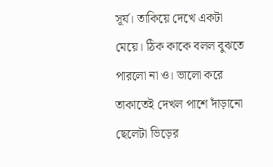সূর্য। তাকিয়ে দেখে একটা মেয়ে। ঠিক কাকে বলল বুঝতে পারলো না ও। ভালো করে তাকাতেই দেখল পাশে দাঁড়ানো ছেলেটা ভিড়ের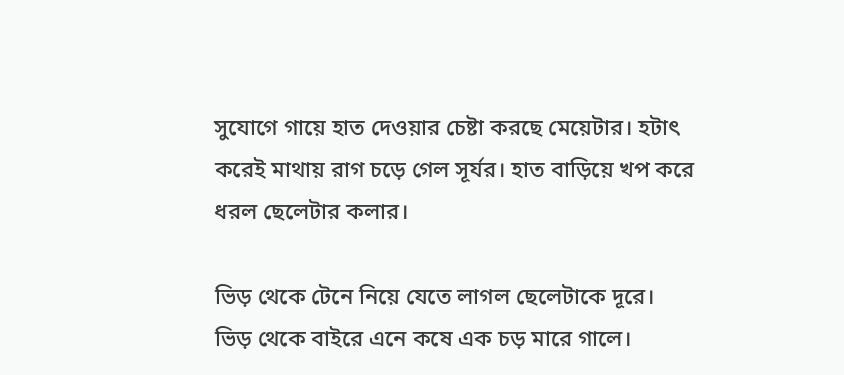সুযোগে গায়ে হাত দেওয়ার চেষ্টা করছে মেয়েটার। হটাৎ করেই মাথায় রাগ চড়ে গেল সূর্যর। হাত বাড়িয়ে খপ করে ধরল ছেলেটার কলার।

ভিড় থেকে টেনে নিয়ে যেতে লাগল ছেলেটাকে দূরে। ভিড় থেকে বাইরে এনে কষে এক চড় মারে গালে।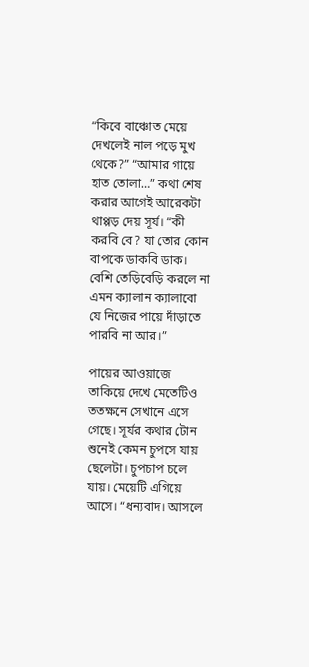“কিবে বাঞ্চোত মেয়ে দেখলেই নাল পড়ে মুখ থেকে?” “আমার গায়ে হাত তোলা…” কথা শেষ করার আগেই আরেকটা থাপ্পড় দেয় সূর্য। “কী করবি বে? যা তোর কোন বাপকে ডাকবি ডাক। বেশি তেড়িবেড়ি করলে না এমন ক্যালান ক্যালাবো যে নিজের পায়ে দাঁড়াতে পারবি না আর।”

পায়ের আওয়াজে তাকিয়ে দেখে মেতেটিও ততক্ষনে সেখানে এসে গেছে। সূর্যর কথার টোন শুনেই কেমন চুপসে যায় ছেলেটা। চুপচাপ চলে যায়। মেয়েটি এগিয়ে আসে। “ধন্যবাদ। আসলে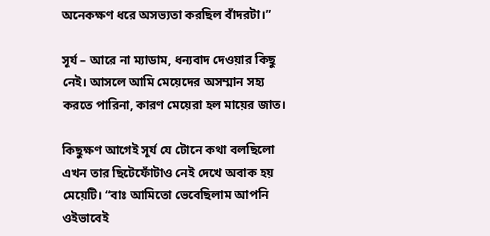অনেকক্ষণ ধরে অসভ্যতা করছিল বাঁদরটা।”

সূর্য – আরে না ম্যাডাম, ধন্যবাদ দেওয়ার কিছু নেই। আসলে আমি মেয়েদের অসম্মান সহ্য করতে পারিনা, কারণ মেয়েরা হল মায়ের জাত।

কিছুক্ষণ আগেই সূর্য যে টোনে কথা বলছিলো এখন তার ছিটেফোঁটাও নেই দেখে অবাক হয় মেয়েটি। “বাঃ আমিতো ভেবেছিলাম আপনি ওইভাবেই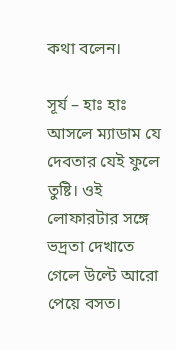কথা বলেন।

সূর্য – হাঃ হাঃ আসলে ম্যাডাম যে দেবতার যেই ফুলে তুষ্টি। ওই লোফারটার সঙ্গে ভদ্রতা দেখাতে গেলে উল্টে আরো পেয়ে বসত।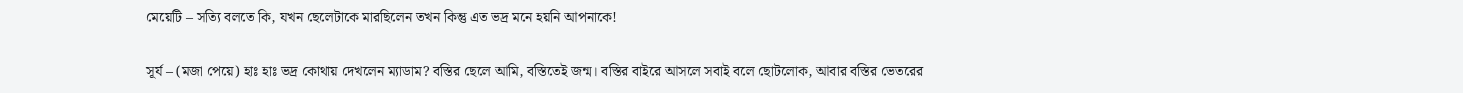মেয়েটি – সত্যি বলতে কি, যখন ছেলেটাকে মারছিলেন তখন কিন্তু এত ভদ্র মনে হয়নি আপনাকে!

সূর্য – (মজা পেয়ে) হাঃ হাঃ ভদ্র কোথায় দেখলেন ম্যাডাম? বস্তির ছেলে আমি, বস্তিতেই জন্ম। বস্তির বাইরে আসলে সবাই বলে ছোটলোক, আবার বস্তির ভেতরের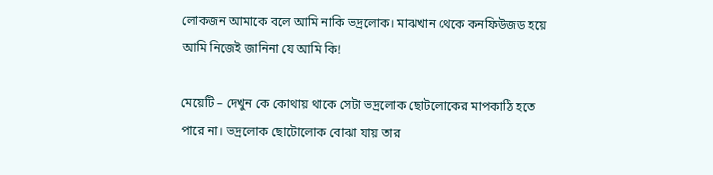লোকজন আমাকে বলে আমি নাকি ভদ্রলোক। মাঝখান থেকে কনফিউজড হয়ে আমি নিজেই জানিনা যে আমি কি!

মেয়েটি – দেখুন কে কোথায় থাকে সেটা ভদ্রলোক ছোটলোকের মাপকাঠি হতে পারে না। ভদ্রলোক ছোটোলোক বোঝা যায় তার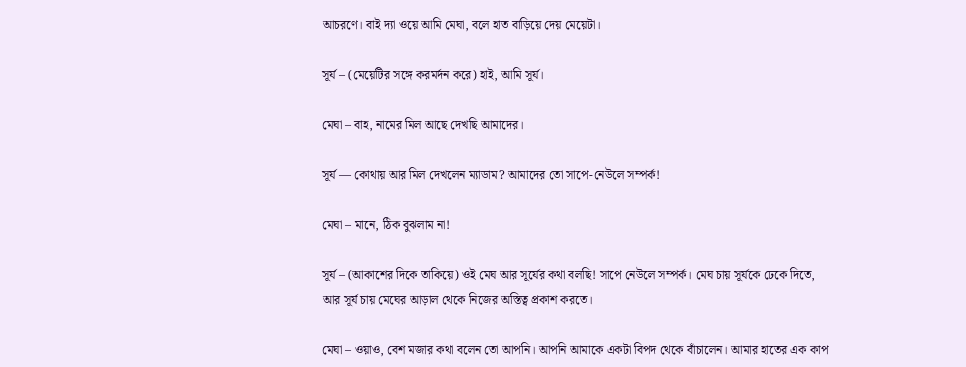আচরণে। বাই দ্যা ওয়ে আমি মেঘা, বলে হাত বাড়িয়ে দেয় মেয়েটা।

সূর্য – (মেয়েটির সঙ্গে করমর্দন করে) হাই, আমি সূর্য।

মেঘা – বাহ, নামের মিল আছে দেখছি আমাদের।

সূর্য — কোথায় আর মিল দেখলেন ম্যাডাম? আমাদের তো সাপে-নেউলে সম্পর্ক!

মেঘা – মানে, ঠিক বুঝলাম না!

সূর্য – (আকাশের দিকে তাকিয়ে) ওই মেঘ আর সূর্যের কথা বলছি! সাপে নেউলে সম্পর্ক। মেঘ চায় সূর্যকে ঢেকে দিতে, আর সূর্য চায় মেঘের আড়াল থেকে নিজের অস্তিত্ব প্রকাশ করতে।

মেঘা – ওয়াও, বেশ মজার কথা বলেন তো আপনি। আপনি আমাকে একটা বিপদ থেকে বাঁচালেন। আমার হাতের এক কাপ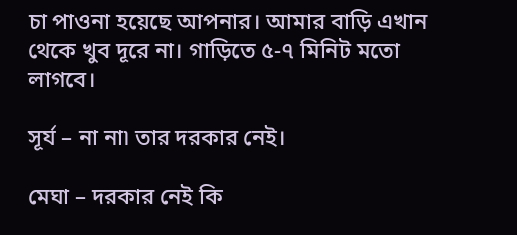চা পাওনা হয়েছে আপনার। আমার বাড়ি এখান থেকে খুব দূরে না। গাড়িতে ৫-৭ মিনিট মতো লাগবে।

সূর্য – না না৷ তার দরকার নেই।

মেঘা – দরকার নেই কি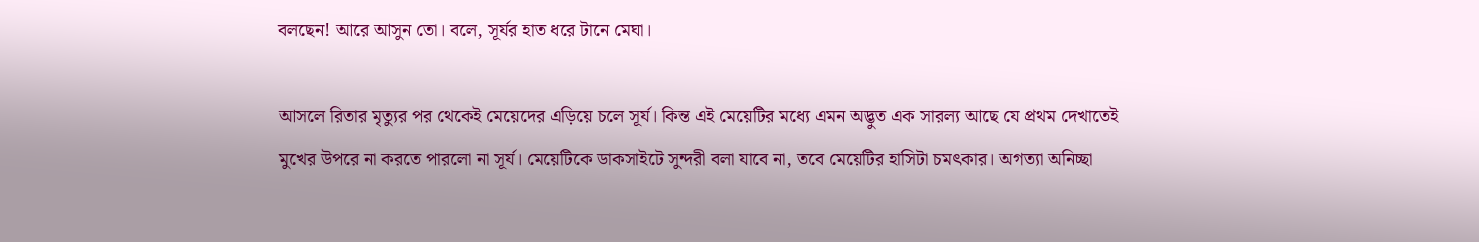বলছেন! আরে আসুন তো। বলে, সূর্যর হাত ধরে টানে মেঘা।

আসলে রিতার মৃত্যুর পর থেকেই মেয়েদের এড়িয়ে চলে সূর্য। কিন্ত এই মেয়েটির মধ্যে এমন অদ্ভুত এক সারল্য আছে যে প্রথম দেখাতেই মুখের উপরে না করতে পারলো না সূর্য। মেয়েটিকে ডাকসাইটে সুন্দরী বলা যাবে না, তবে মেয়েটির হাসিটা চমৎকার। অগত্যা অনিচ্ছা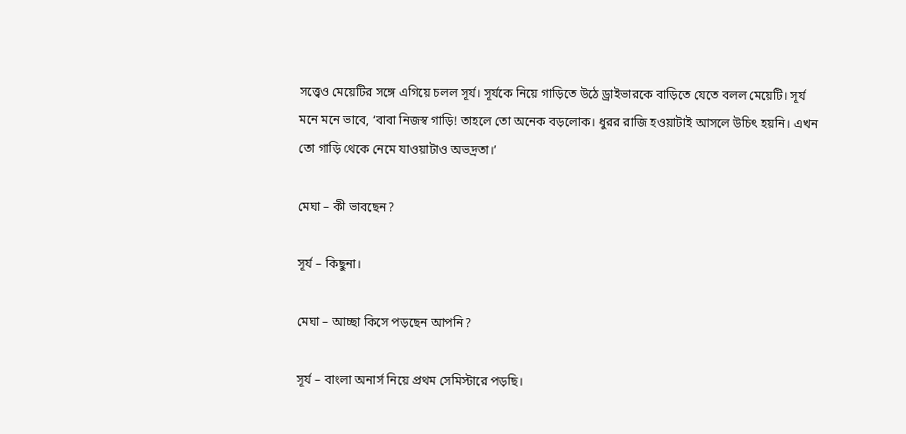সত্ত্বেও মেয়েটির সঙ্গে এগিয়ে চলল সূর্য। সূর্যকে নিয়ে গাড়িতে উঠে ড্রাইভারকে বাড়িতে যেতে বলল মেয়েটি। সূর্য মনে মনে ভাবে, ‘বাবা নিজস্ব গাড়ি! তাহলে তো অনেক বড়লোক। ধুরর রাজি হওয়াটাই আসলে উচিৎ হয়নি। এখন তো গাড়ি থেকে নেমে যাওয়াটাও অভদ্রতা।’

মেঘা – কী ভাবছেন?

সূর্য – কিছুনা।

মেঘা – আচ্ছা কিসে পড়ছেন আপনি?

সূর্য – বাংলা অনার্স নিয়ে প্রথম সেমিস্টারে পড়ছি।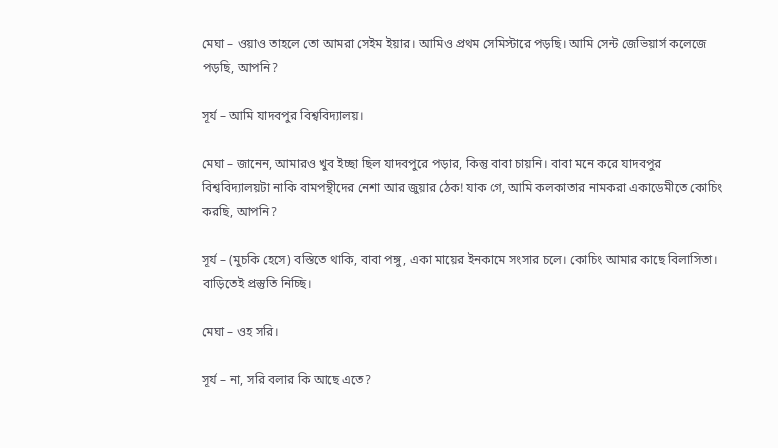মেঘা – ওয়াও তাহলে তো আমরা সেইম ইয়ার। আমিও প্রথম সেমিস্টারে পড়ছি। আমি সেন্ট জেভিয়ার্স কলেজে পড়ছি, আপনি?

সূর্য – আমি যাদবপুর বিশ্ববিদ্যালয়।

মেঘা – জানেন, আমার‌ও খুব ইচ্ছা ছিল যাদবপুরে পড়ার, কিন্তু বাবা চায়নি। বাবা মনে করে যাদবপুর বিশ্ববিদ্যালয়টা নাকি বামপন্থীদের নেশা আর জুয়ার ঠেক! যাক গে, আমি কলকাতার নামকরা একাডেমীতে কোচিং করছি, আপনি?

সূর্য – (মুচকি হেসে) বস্তিতে থাকি, বাবা পঙ্গু, একা মায়ের ইনকামে সংসার চলে। কোচিং আমার কাছে বিলাসিতা। বাড়িতেই প্রস্তুতি নিচ্ছি।

মেঘা – ওহ সরি।

সূর্য – না, সরি বলার কি আছে এতে?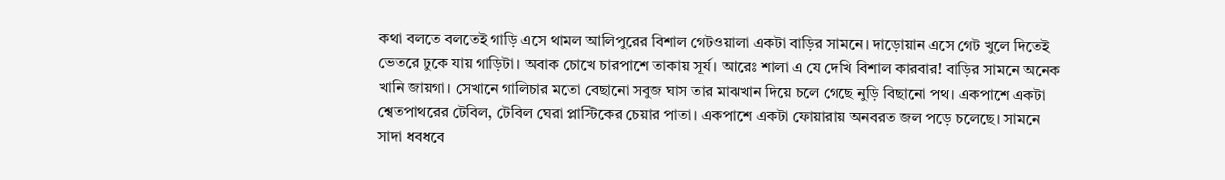কথা বলতে বলতেই গাড়ি এসে থামল আলিপুরের বিশাল গেটওয়ালা একটা বাড়ির সামনে। দাড়োয়ান এসে গেট খুলে দিতেই ভেতরে ঢুকে যায় গাড়িটা। অবাক চোখে চারপাশে তাকায় সূর্য। আরেঃ শালা এ যে দেখি বিশাল কারবার! বাড়ির সামনে অনেক খানি জায়গা। সেখানে গালিচার মতো বেছানো সবুজ ঘাস তার মাঝখান দিয়ে চলে গেছে নুড়ি বিছানো পথ। একপাশে একটা শ্বেতপাথরের টেবিল, টেবিল ঘেরা প্লাস্টিকের চেয়ার পাতা। একপাশে একটা ফোয়ারায় অনবরত জল পড়ে চলেছে। সামনে সাদা ধবধবে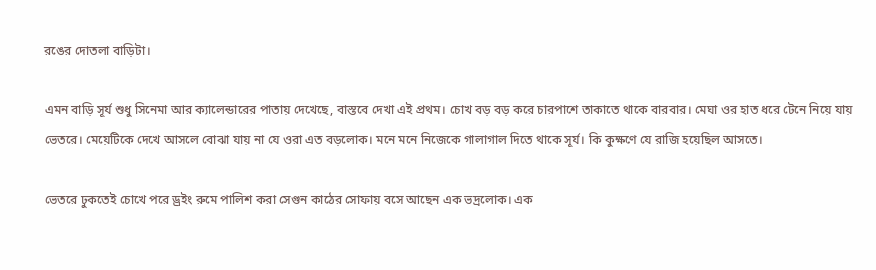রঙের দোতলা বাড়িটা।

এমন বাড়ি সূর্য শুধু সিনেমা আর ক্যালেন্ডারের পাতায় দেখেছে, বাস্তবে দেখা এই প্রথম। চোখ বড় বড় করে চারপাশে তাকাতে থাকে বারবার। মেঘা ওর হাত ধরে টেনে নিয়ে যায় ভেতরে। মেয়েটিকে দেখে আসলে বোঝা যায় না যে ওরা এত বড়লোক। মনে মনে নিজেকে গালাগাল দিতে থাকে সূর্য। কি কুক্ষণে যে রাজি হয়েছিল আসতে।

ভেতরে ঢুকতেই চোখে পরে ড্রইং রুমে পালিশ করা সেগুন কাঠের সোফায় বসে আছেন এক ভদ্রলোক। এক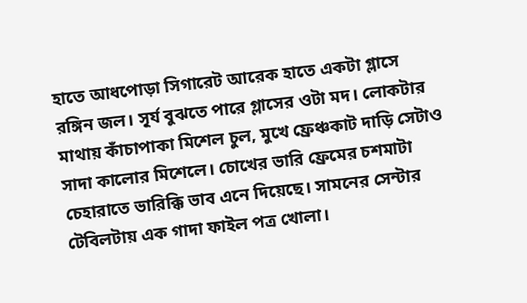হাতে আধপোড়া সিগারেট আরেক হাতে একটা গ্লাসে রঙ্গিন জল। সূর্য বুঝতে পারে গ্লাসের ওটা মদ। লোকটার মাথায় কাঁচাপাকা মিশেল চুল, মুখে ফ্রেঞ্চকাট দাড়ি সেটাও সাদা কালোর মিশেলে। চোখের ভারি ফ্রেমের চশমাটা চেহারাতে ভারিক্কি ভাব এনে দিয়েছে। সামনের সেন্টার টেবিলটায় এক গাদা ফাইল পত্র খোলা।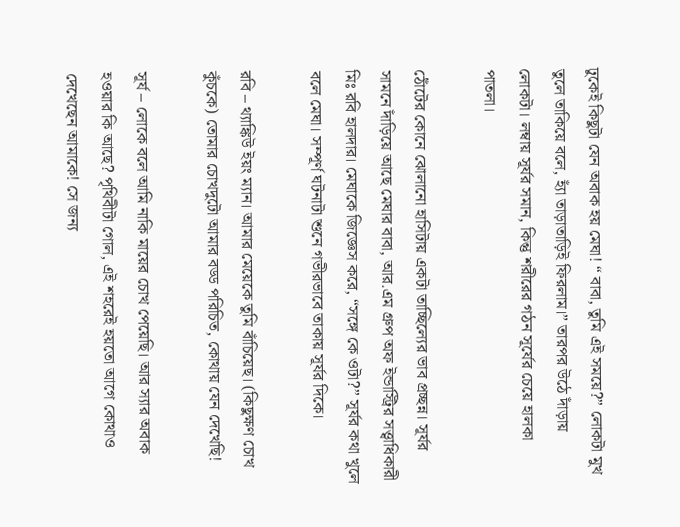ঢুকেই কিছুটা যেন অবাক হয় মেঘা! “ বাবা, তুমি এই সময়ে?” লোকটা মুখ তুলে তাকিয়ে বলে, হ্যাঁ তাড়াতাড়িই ফিরলাম।” তারপর উঠে দাঁড়ায় লোকটা। লম্বায় সূর্যর সমান, কিন্তু শরীরের গঠন সূর্যের চেয়ে হালকা পাতলা।

ঠোঁটের কোনে ঝোলানো হাসিটায় একটা তাচ্ছিল্যের ভাব প্রচ্ছন্ন। সূর্যর সামনে দাঁড়িয়ে আছে মেঘার বাবা, আর.এম গ্রুপ অফ ইন্ডাস্ট্রির সত্ত্বাধিকারী মিঃ রবি হালদার। মেঘাকে জিজ্ঞেস করে, “সঙ্গে কে ওটা?” সূর্যর কথা খুলে বলে মেঘা। সম্পূর্ণ ঘটনাটা শুনে গভীরভাবে তাকায় সূর্যর দিকে।

রবি – থ্যাঙ্কিউ ইয়ং ম্যান। আমার মেয়েকে তুমি বাঁচিয়েছ। (কিছুক্ষণ চোখ কুঁচকে) তোমার চোখদুটো আমার বড্ড পরিচিত, কোথায় যেন দেখেছি!

সূর্য – লোকে বলে আমি নাকি মায়ের চোখ পেয়েছি। আর স্যার অবাক হওয়ার কি আছে? পৃথিবীটা গোল, এই শহরেই হয়তো আগে কোথাও দেখেছেন আমাকে! সে জন্য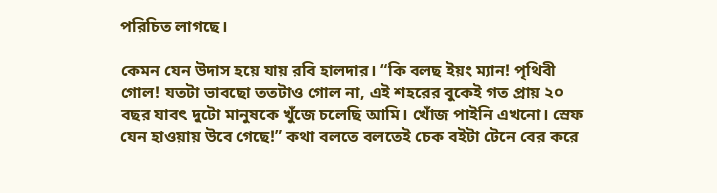পরিচিত ‌লাগছে।

কেমন যেন উদাস হয়ে যায় রবি হালদার। “কি বলছ ইয়ং ম্যান! পৃথিবী গোল! যতটা ভাবছো ততটাও গোল‌ না, এই শহরের বুকেই গত প্রায় ২০ বছর যাবৎ দুটো মানুষকে খুঁজে চলেছি আমি। খোঁজ পাইনি এখনো। স্রেফ যেন হাওয়ায় উবে গেছে!” কথা বলতে বলতেই চেক বইটা টেনে বের করে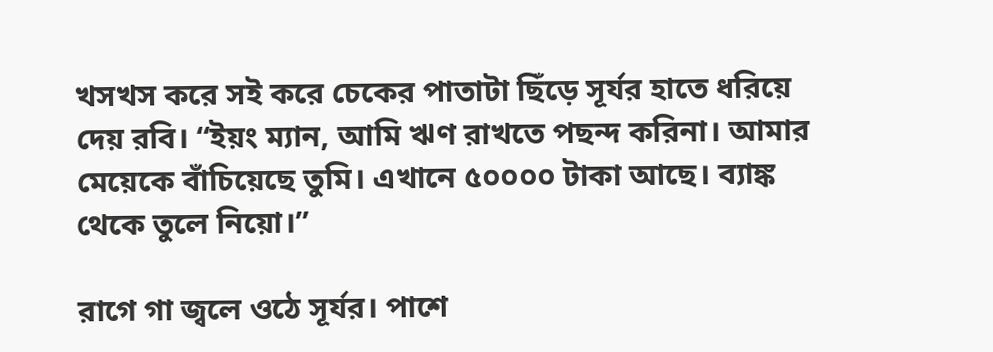খসখস করে সই করে চেকের পাতাটা ছিঁড়ে সূর্যর হাতে ধরিয়ে দেয় রবি। “ইয়ং ম্যান, আমি ঋণ রাখতে পছন্দ করিনা। আমার মেয়েকে বাঁচিয়েছে তুমি। এখানে ৫০০০০ টাকা আছে। ব্যাঙ্ক থেকে তুলে নিয়ো।”

রাগে গা জ্বলে ওঠে সূর্যর। পাশে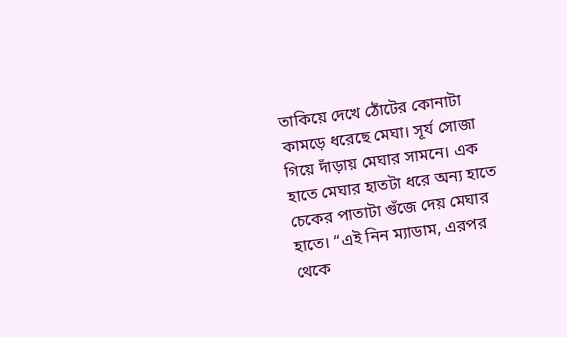তাকিয়ে দেখে ঠোঁটের কোনাটা কামড়ে ধরেছে মেঘা। সূর্য সোজা গিয়ে দাঁড়ায় মেঘার সামনে। এক হাতে মেঘার হাতটা ধরে অন্য হাতে চেকের পাতাটা গুঁজে দেয় মেঘার হাতে। “এই নিন ম্যাডাম, এরপর থেকে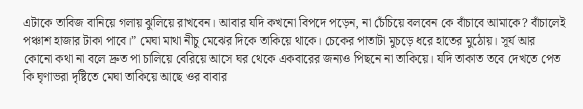এটাকে তাবিজ বানিয়ে গলায় ঝুলিয়ে রাখবেন। আবার যদি কখনো বিপদে পড়েন, না চেঁচিয়ে বলবেন কে বাঁচাবে আমাকে? বাঁচালেই পঞ্চাশ হাজার টাকা পাবে।” মেঘা মাথা নীচু মেঝের দিকে তাকিয়ে থাকে। চেকের পাতাটা মুচড়ে ধরে হাতের মুঠোয়। সূর্য আর কোনো কথা না বলে দ্রুত পা চালিয়ে বেরিয়ে আসে ঘর থেকে একবারের জন্যও পিছনে না তাকিয়ে। যদি তাকাত তবে দেখতে পেত কি ঘৃণাভরা দৃষ্টিতে মেঘা তাকিয়ে আছে ওর বাবার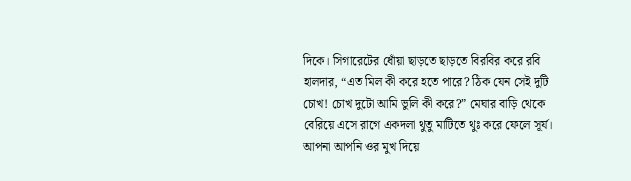দিকে। সিগারেটের ধোঁয়া ছাড়তে ছাড়তে বিরবির করে রবি হালদার, “এত মিল কী করে হতে পারে? ঠিক যেন সেই দুটি চোখ! চোখ দুটো আমি ভুলি কী করে?” মেঘার বাড়ি থেকে বেরিয়ে এসে রাগে একদলা থুতু মাটিতে থুঃ করে ফেলে সূর্য। আপনা আপনি ওর মুখ দিয়ে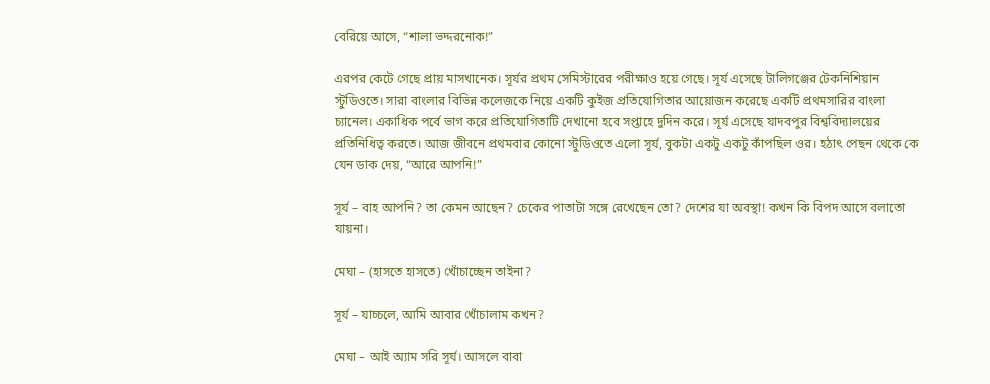বেরিয়ে আসে, “শালা ভদ্দরনোক!”

এরপর কেটে গেছে প্রায় মাসখানেক। সূর্যর প্রথম সেমিস্টারের পরীক্ষাও হয়ে গেছে। সূর্য এসেছে টালিগঞ্জের টেকনিশিয়ান স্টুডিওতে। সারা বাংলার বিভিন্ন কলেজকে নিয়ে একটি কুইজ প্রতিযোগিতার আয়োজন করেছে একটি প্রথমসারির বাংলা চ্যানেল। একাধিক পর্বে ভাগ করে প্রতিযোগিতাটি দেখানো হবে সপ্তাহে দুদিন করে। সূর্য এসেছে যাদবপুর বিশ্ববিদ্যালয়ের প্রতিনিধিত্ব করতে। আজ জীবনে প্রথমবার কোনো স্টুডিওতে এলো সূর্য, বুকটা একটু একটু কাঁপছিল ওর। হঠাৎ পেছন থেকে কে যেন ডাক দেয়, “আরে আপনি!”

সূর্য – বাহ আপনি? তা কেমন আছেন? চেকের পাতাটা সঙ্গে রেখেছেন তো? দেশের যা অবস্থা! কখন কি বিপদ আসে বলাতো যায়না।

মেঘা – (হাসতে হাসতে) খোঁচাচ্ছেন তাইনা?

সূর্য – যাচ্চলে, আমি আবার খোঁচালাম কখন?

মেঘা – আই অ্যাম সরি সূর্য। আসলে বাবা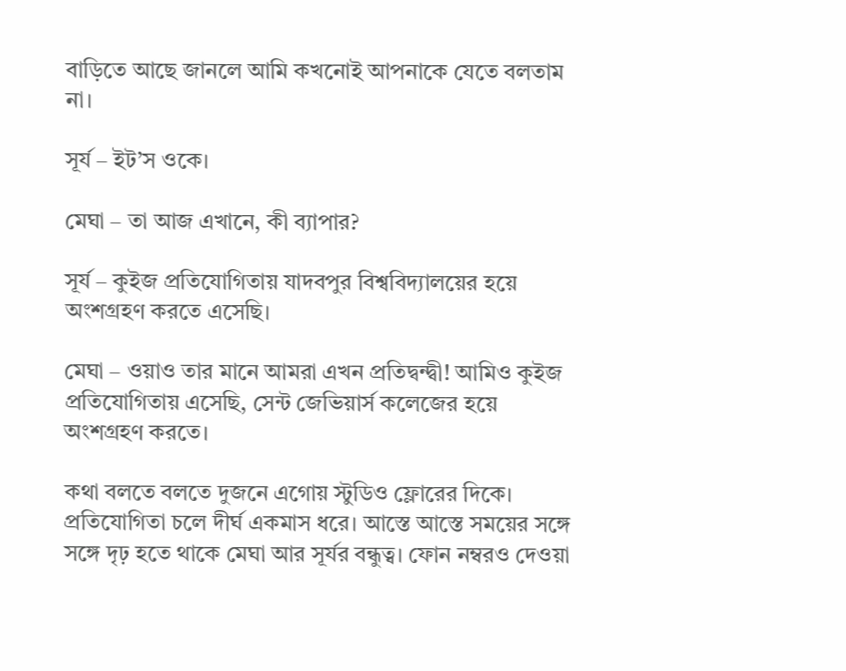বাড়িতে আছে জানলে আমি কখনোই আপনাকে যেতে বলতাম না।

সূর্য – ইট’স ওকে।

মেঘা – তা আজ এখানে, কী ব্যাপার?

সূর্য – কুইজ প্রতিযোগিতায় যাদবপুর বিশ্ববিদ্যালয়ের হয়ে অংশগ্রহণ করতে এসেছি।

মেঘা – ওয়াও তার মানে আমরা এখন প্রতিদ্বন্দ্বী! আমিও কুইজ প্রতিযোগিতায় এসেছি, সেন্ট জেভিয়ার্স কলেজের হয়ে অংশগ্রহণ করতে।

কথা বলতে বলতে দুজনে এগোয় স্টুডিও ফ্লোরের দিকে। প্রতিযোগিতা চলে দীর্ঘ একমাস ধরে। আস্তে আস্তে সময়ের সঙ্গে সঙ্গে দৃঢ় হতে থাকে মেঘা আর সূর্যর বন্ধুত্ব। ফোন নম্বর‌ও দেওয়া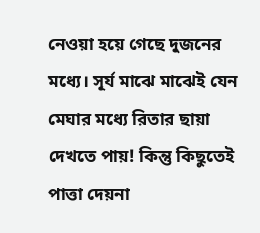নেওয়া হয়ে গেছে দুজনের মধ্যে। সূর্য মাঝে মাঝেই যেন মেঘার মধ্যে রিতার ছায়া দেখতে পায়! কিন্তু কিছুতেই পাত্তা দেয়না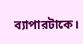ব্যাপারটাকে।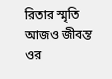রিতার স্মৃতি আজ‌ও জীবন্ত ওর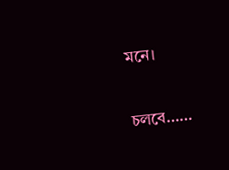মনে।

চলবে……